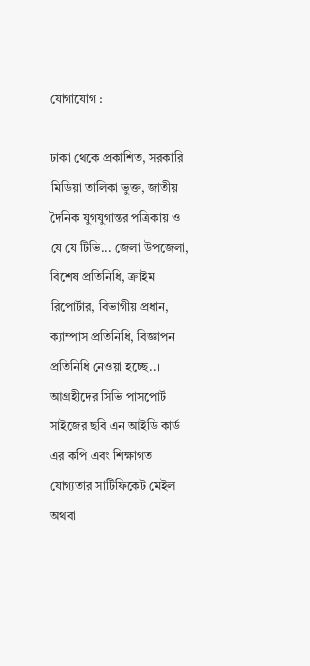যোগাযোগ :

ঢাকা থেকে প্রকাশিত, সরকারি মিডিয়া তালিকা ভুক্ত, জাতীয়  দৈনিক যুগযুগান্তর পত্রিকায় ও যে যে টিভি... জেলা উপজেলা, বিশেষ প্রতিনিধি, ক্রাইম রিপোর্টার, বিভাগীয় প্রধান, ক্যাম্পাস প্রতিনিধি, বিজ্ঞাপন প্রতিনিধি নেওয়া হচ্ছে..। আগ্রহীদের সিভি পাসপোর্ট সাইজের ছবি এন আইডি কার্ড এর কপি এবং শিক্ষাগত যোগ্যতার সার্টিফিকেট মেইল অথবা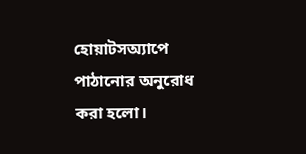হোয়াটসঅ্যাপে পাঠানোর অনুরোধ করা হলো।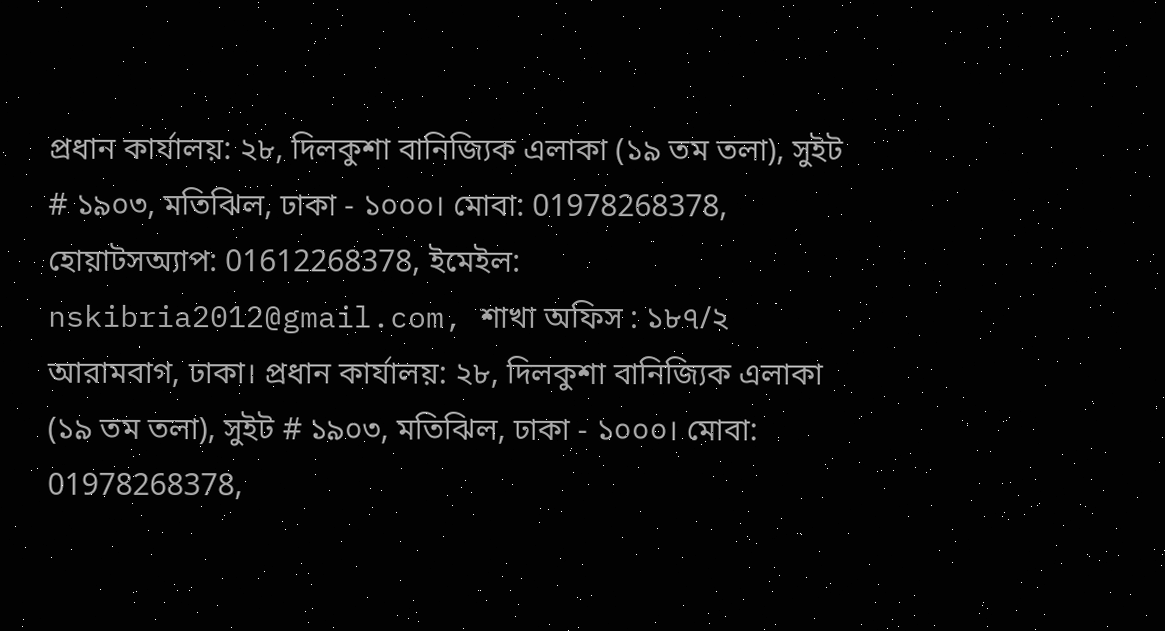প্রধান কার্যালয়: ২৮, দিলকুশা বানিজ্যিক এলাকা (১৯ তম তলা), সুইট # ১৯০৩, মতিঝিল, ঢাকা - ১০০০। মোবা: 01978268378, হোয়াটসঅ্যাপ: 01612268378, ইমেইল: nskibria2012@gmail.com, শাখা অফিস : ১৮৭/২ আরামবাগ, ঢাকা। প্রধান কার্যালয়: ২৮, দিলকুশা বানিজ্যিক এলাকা (১৯ তম তলা), সুইট # ১৯০৩, মতিঝিল, ঢাকা - ১০০০। মোবা: 01978268378,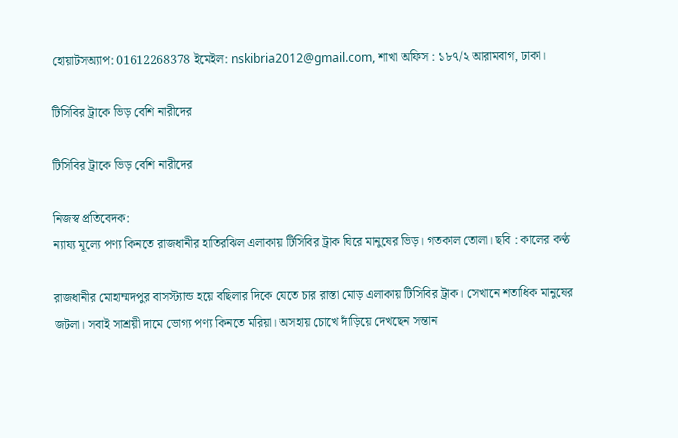হোয়াটসঅ্যাপ: 01612268378 ইমেইল: nskibria2012@gmail.com, শাখা অফিস : ১৮৭/২ আরামবাগ, ঢাকা।

টিসিবির ট্রাকে ভিড় বেশি নারীদের

টিসিবির ট্রাকে ভিড় বেশি নারীদের

নিজস্ব প্রতিবেদক:
ন্যায্য মূল্যে পণ্য কিনতে রাজধানীর হাতিরঝিল এলাকায় টিসিবির ট্রাক ঘিরে মানুষের ভিড়। গতকাল তোলা। ছবি : কালের কণ্ঠ

রাজধানীর মোহাম্মদপুর বাসস্ট্যান্ড হয়ে বছিলার দিকে যেতে চার রাস্তা মোড় এলাকায় টিসিবির ট্রাক। সেখানে শতাধিক মানুষের জটলা। সবাই সাশ্রয়ী দামে ভোগ্য পণ্য কিনতে মরিয়া। অসহায় চোখে দাঁড়িয়ে দেখছেন সন্তান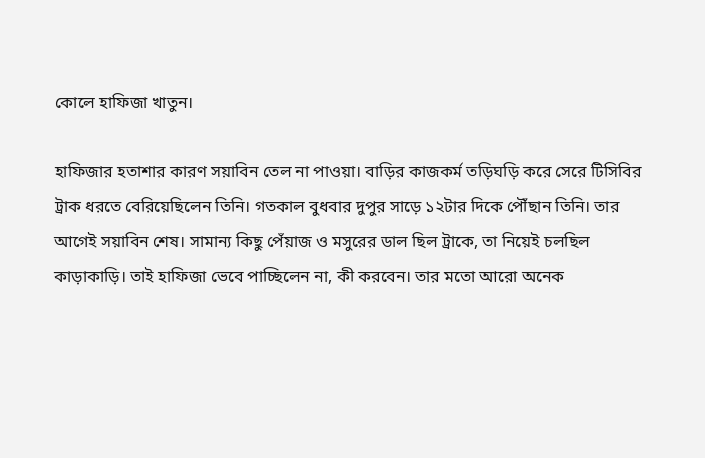কোলে হাফিজা খাতুন।

হাফিজার হতাশার কারণ সয়াবিন তেল না পাওয়া। বাড়ির কাজকর্ম তড়িঘড়ি করে সেরে টিসিবির ট্রাক ধরতে বেরিয়েছিলেন তিনি। গতকাল বুধবার দুপুর সাড়ে ১২টার দিকে পৌঁছান তিনি। তার আগেই সয়াবিন শেষ। সামান্য কিছু পেঁয়াজ ও মসুরের ডাল ছিল ট্রাকে, তা নিয়েই চলছিল কাড়াকাড়ি। তাই হাফিজা ভেবে পাচ্ছিলেন না, কী করবেন। তার মতো আরো অনেক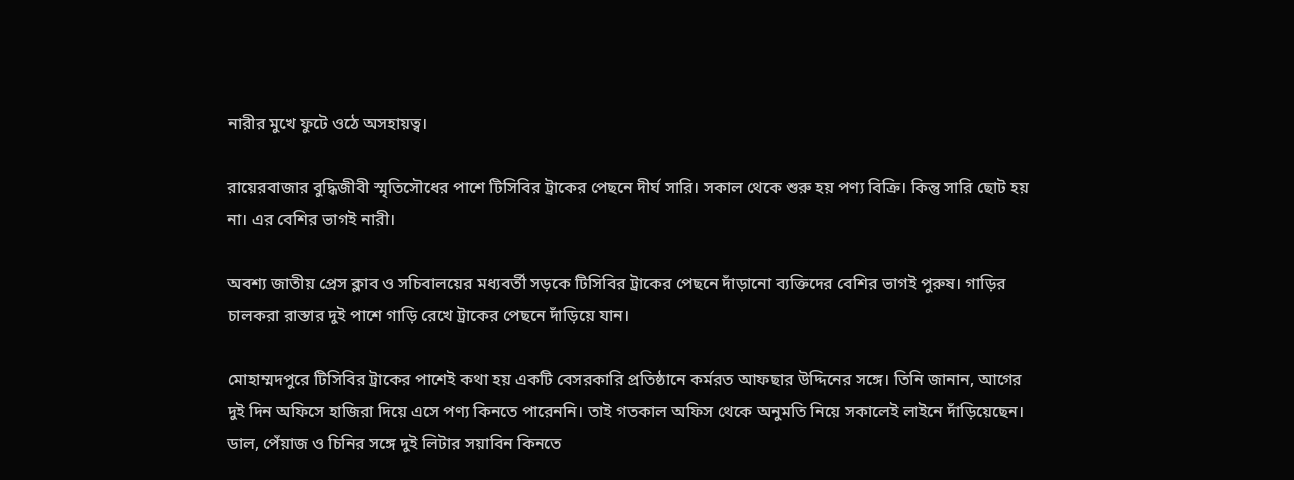নারীর মুখে ফুটে ওঠে অসহায়ত্ব।

রায়েরবাজার বুদ্ধিজীবী স্মৃতিসৌধের পাশে টিসিবির ট্রাকের পেছনে দীর্ঘ সারি। সকাল থেকে শুরু হয় পণ্য বিক্রি। কিন্তু সারি ছোট হয় না। এর বেশির ভাগই নারী।

অবশ্য জাতীয় প্রেস ক্লাব ও সচিবালয়ের মধ্যবর্তী সড়কে টিসিবির ট্রাকের পেছনে দাঁড়ানো ব্যক্তিদের বেশির ভাগই পুরুষ। গাড়ির চালকরা রাস্তার দুই পাশে গাড়ি রেখে ট্রাকের পেছনে দাঁড়িয়ে যান।

মোহাম্মদপুরে টিসিবির ট্রাকের পাশেই কথা হয় একটি বেসরকারি প্রতিষ্ঠানে কর্মরত আফছার উদ্দিনের সঙ্গে। তিনি জানান, আগের দুই দিন অফিসে হাজিরা দিয়ে এসে পণ্য কিনতে পারেননি। তাই গতকাল অফিস থেকে অনুমতি নিয়ে সকালেই লাইনে দাঁড়িয়েছেন। ডাল, পেঁয়াজ ও চিনির সঙ্গে দুই লিটার সয়াবিন কিনতে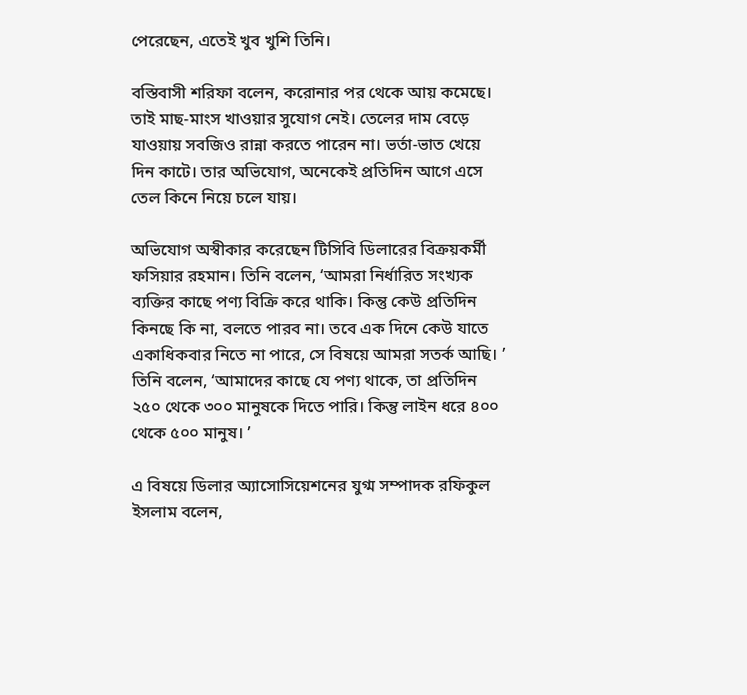পেরেছেন, এতেই খুব খুশি তিনি।

বস্তিবাসী শরিফা বলেন, করোনার পর থেকে আয় কমেছে। তাই মাছ-মাংস খাওয়ার সুযোগ নেই। তেলের দাম বেড়ে যাওয়ায় সবজিও রান্না করতে পারেন না। ভর্তা-ভাত খেয়ে দিন কাটে। তার অভিযোগ, অনেকেই প্রতিদিন আগে এসে তেল কিনে নিয়ে চলে যায়।

অভিযোগ অস্বীকার করেছেন টিসিবি ডিলারের বিক্রয়কর্মী ফসিয়ার রহমান। তিনি বলেন, ‘আমরা নির্ধারিত সংখ্যক ব্যক্তির কাছে পণ্য বিক্রি করে থাকি। কিন্তু কেউ প্রতিদিন কিনছে কি না, বলতে পারব না। তবে এক দিনে কেউ যাতে একাধিকবার নিতে না পারে, সে বিষয়ে আমরা সতর্ক আছি। ’ তিনি বলেন, ‘আমাদের কাছে যে পণ্য থাকে, তা প্রতিদিন ২৫০ থেকে ৩০০ মানুষকে দিতে পারি। কিন্তু লাইন ধরে ৪০০ থেকে ৫০০ মানুষ। ’

এ বিষয়ে ডিলার অ্যাসোসিয়েশনের যুগ্ম সম্পাদক রফিকুল ইসলাম বলেন,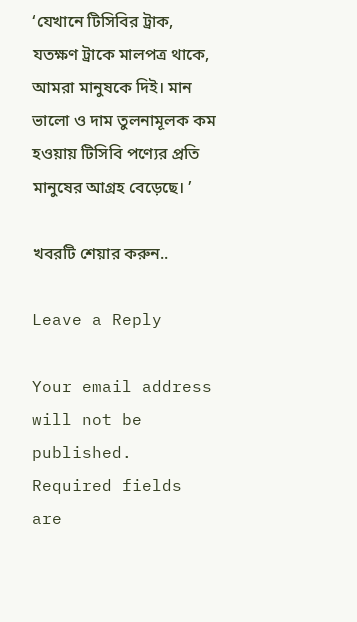‘যেখানে টিসিবির ট্রাক, যতক্ষণ ট্রাকে মালপত্র থাকে, আমরা মানুষকে দিই। মান ভালো ও দাম তুলনামূলক কম হওয়ায় টিসিবি পণ্যের প্রতি মানুষের আগ্রহ বেড়েছে। ’

খবরটি শেয়ার করুন..

Leave a Reply

Your email address will not be published. Required fields are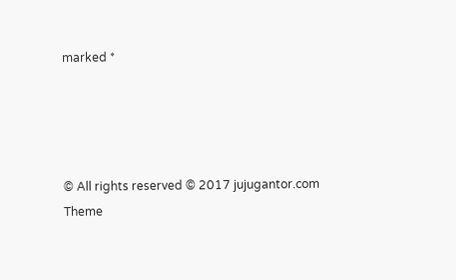marked *




© All rights reserved © 2017 jujugantor.com
Theme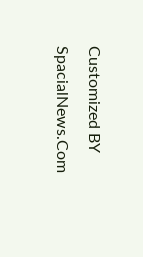Customized BY SpacialNews.Com